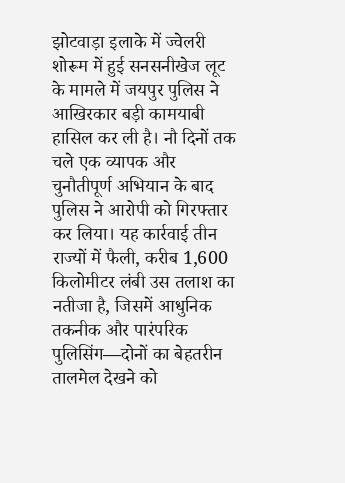झोटवाड़ा इलाके में ज्वेलरी शोरूम में हुई सनसनीखेज लूट के मामले में जयपुर पुलिस ने आखिरकार बड़ी कामयाबी हासिल कर ली है। नौ दिनों तक चले एक व्यापक और चुनौतीपूर्ण अभियान के बाद पुलिस ने आरोपी को गिरफ्तार कर लिया। यह कार्रवाई तीन राज्यों में फैली, करीब 1,600 किलोमीटर लंबी उस तलाश का नतीजा है, जिसमें आधुनिक तकनीक और पारंपरिक पुलिसिंग—दोनों का बेहतरीन तालमेल देखने को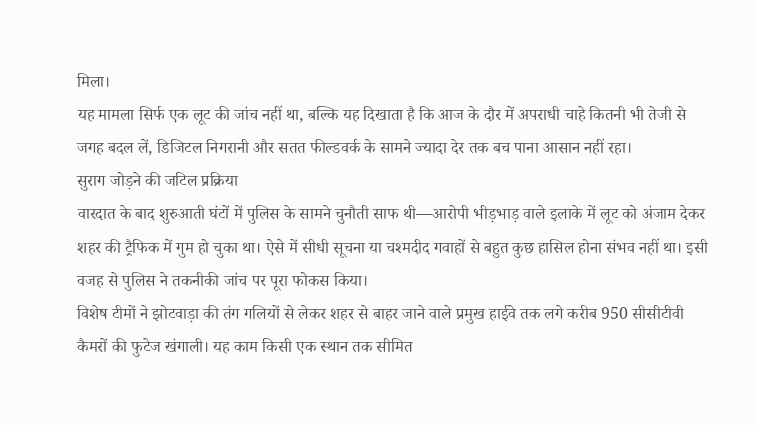मिला।
यह मामला सिर्फ एक लूट की जांच नहीं था, बल्कि यह दिखाता है कि आज के दौर में अपराधी चाहे कितनी भी तेजी से जगह बदल लें, डिजिटल निगरानी और सतत फील्डवर्क के सामने ज्यादा देर तक बच पाना आसान नहीं रहा।
सुराग जोड़ने की जटिल प्रक्रिया
वारदात के बाद शुरुआती घंटों में पुलिस के सामने चुनौती साफ थी—आरोपी भीड़भाड़ वाले इलाके में लूट को अंजाम देकर शहर की ट्रैफिक में गुम हो चुका था। ऐसे में सीधी सूचना या चश्मदीद गवाहों से बहुत कुछ हासिल होना संभव नहीं था। इसी वजह से पुलिस ने तकनीकी जांच पर पूरा फोकस किया।
विशेष टीमों ने झोटवाड़ा की तंग गलियों से लेकर शहर से बाहर जाने वाले प्रमुख हाईवे तक लगे करीब 950 सीसीटीवी कैमरों की फुटेज खंगाली। यह काम किसी एक स्थान तक सीमित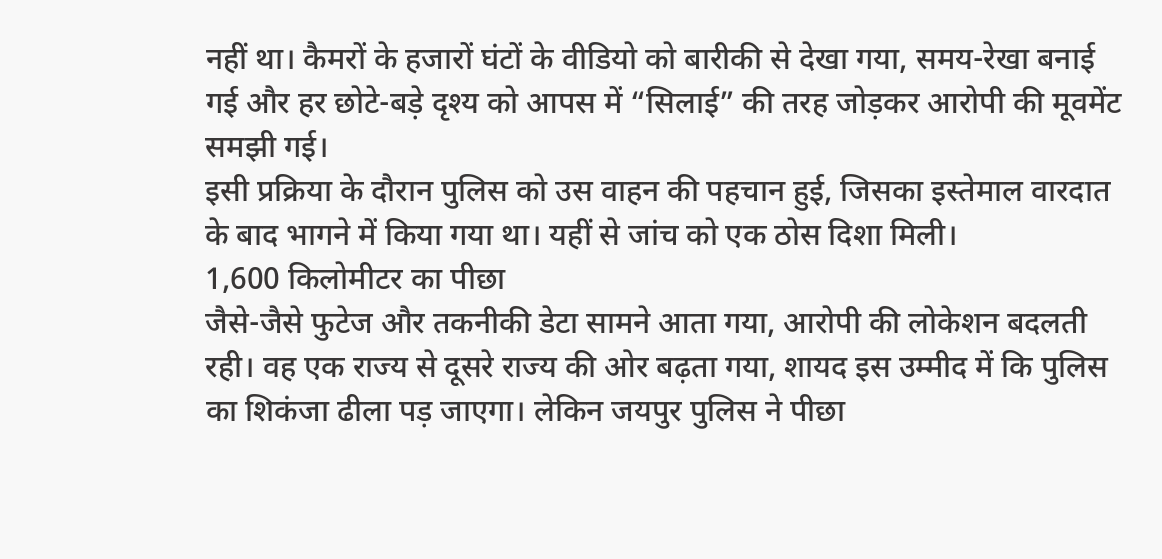नहीं था। कैमरों के हजारों घंटों के वीडियो को बारीकी से देखा गया, समय-रेखा बनाई गई और हर छोटे-बड़े दृश्य को आपस में “सिलाई” की तरह जोड़कर आरोपी की मूवमेंट समझी गई।
इसी प्रक्रिया के दौरान पुलिस को उस वाहन की पहचान हुई, जिसका इस्तेमाल वारदात के बाद भागने में किया गया था। यहीं से जांच को एक ठोस दिशा मिली।
1,600 किलोमीटर का पीछा
जैसे-जैसे फुटेज और तकनीकी डेटा सामने आता गया, आरोपी की लोकेशन बदलती रही। वह एक राज्य से दूसरे राज्य की ओर बढ़ता गया, शायद इस उम्मीद में कि पुलिस का शिकंजा ढीला पड़ जाएगा। लेकिन जयपुर पुलिस ने पीछा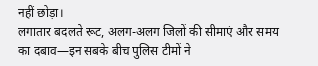नहीं छोड़ा।
लगातार बदलते रूट, अलग-अलग जिलों की सीमाएं और समय का दबाव—इन सबके बीच पुलिस टीमों ने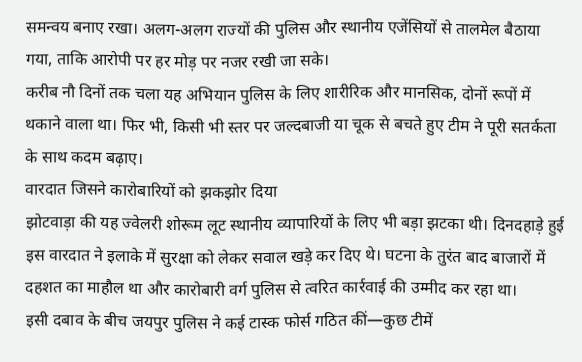समन्वय बनाए रखा। अलग-अलग राज्यों की पुलिस और स्थानीय एजेंसियों से तालमेल बैठाया गया, ताकि आरोपी पर हर मोड़ पर नजर रखी जा सके।
करीब नौ दिनों तक चला यह अभियान पुलिस के लिए शारीरिक और मानसिक, दोनों रूपों में थकाने वाला था। फिर भी, किसी भी स्तर पर जल्दबाजी या चूक से बचते हुए टीम ने पूरी सतर्कता के साथ कदम बढ़ाए।
वारदात जिसने कारोबारियों को झकझोर दिया
झोटवाड़ा की यह ज्वेलरी शोरूम लूट स्थानीय व्यापारियों के लिए भी बड़ा झटका थी। दिनदहाड़े हुई इस वारदात ने इलाके में सुरक्षा को लेकर सवाल खड़े कर दिए थे। घटना के तुरंत बाद बाजारों में दहशत का माहौल था और कारोबारी वर्ग पुलिस से त्वरित कार्रवाई की उम्मीद कर रहा था।
इसी दबाव के बीच जयपुर पुलिस ने कई टास्क फोर्स गठित कीं—कुछ टीमें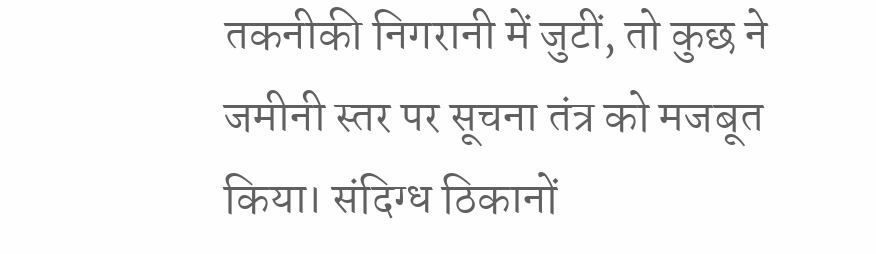तकनीकी निगरानी में जुटीं, तो कुछ ने जमीनी स्तर पर सूचना तंत्र को मजबूत किया। संदिग्ध ठिकानों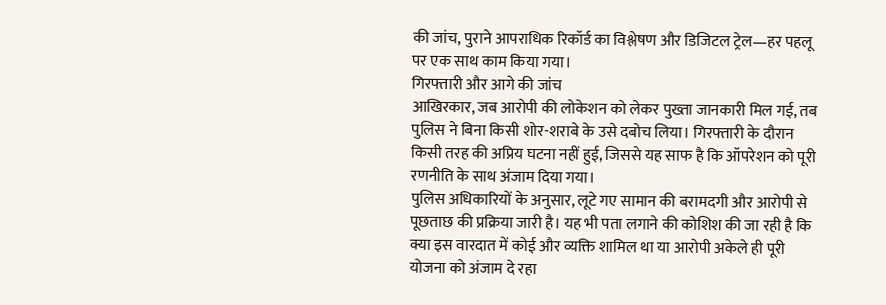की जांच, पुराने आपराधिक रिकॉर्ड का विश्लेषण और डिजिटल ट्रेल—हर पहलू पर एक साथ काम किया गया।
गिरफ्तारी और आगे की जांच
आखिरकार, जब आरोपी की लोकेशन को लेकर पुख्ता जानकारी मिल गई, तब पुलिस ने बिना किसी शोर-शराबे के उसे दबोच लिया। गिरफ्तारी के दौरान किसी तरह की अप्रिय घटना नहीं हुई, जिससे यह साफ है कि ऑपरेशन को पूरी रणनीति के साथ अंजाम दिया गया।
पुलिस अधिकारियों के अनुसार, लूटे गए सामान की बरामदगी और आरोपी से पूछताछ की प्रक्रिया जारी है। यह भी पता लगाने की कोशिश की जा रही है कि क्या इस वारदात में कोई और व्यक्ति शामिल था या आरोपी अकेले ही पूरी योजना को अंजाम दे रहा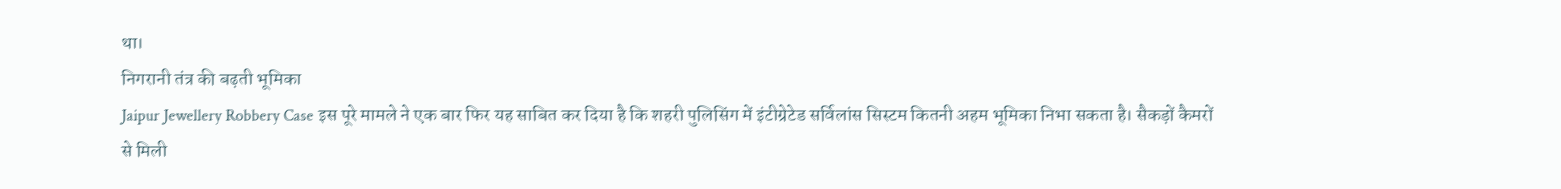था।
निगरानी तंत्र की बढ़ती भूमिका
Jaipur Jewellery Robbery Case इस पूरे मामले ने एक बार फिर यह साबित कर दिया है कि शहरी पुलिसिंग में इंटीग्रेटेड सर्विलांस सिस्टम कितनी अहम भूमिका निभा सकता है। सैकड़ों कैमरों से मिली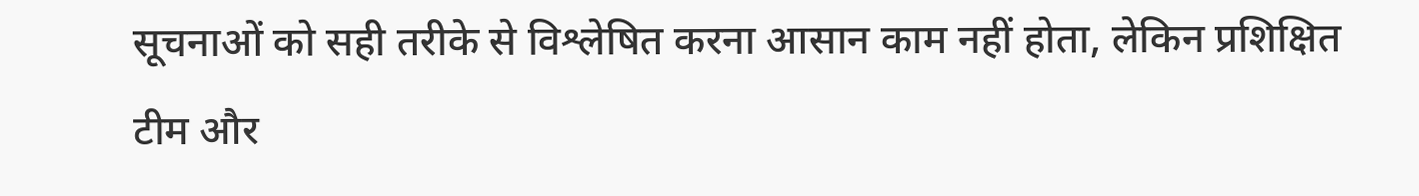सूचनाओं को सही तरीके से विश्लेषित करना आसान काम नहीं होता, लेकिन प्रशिक्षित टीम और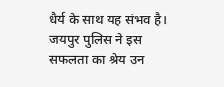धैर्य के साथ यह संभव है।
जयपुर पुलिस ने इस सफलता का श्रेय उन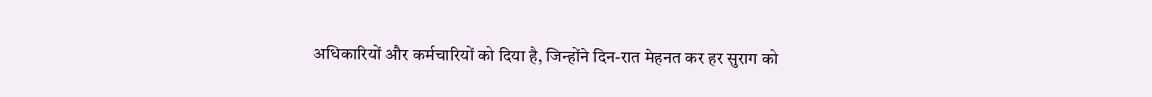अधिकारियों और कर्मचारियों को दिया है, जिन्होंने दिन-रात मेहनत कर हर सुराग को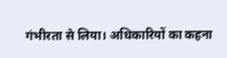गंभीरता से लिया। अधिकारियों का कहना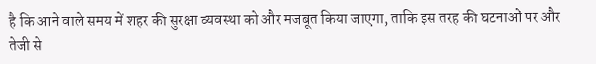है कि आने वाले समय में शहर की सुरक्षा व्यवस्था को और मजबूत किया जाएगा, ताकि इस तरह की घटनाओं पर और तेजी से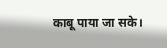काबू पाया जा सके।